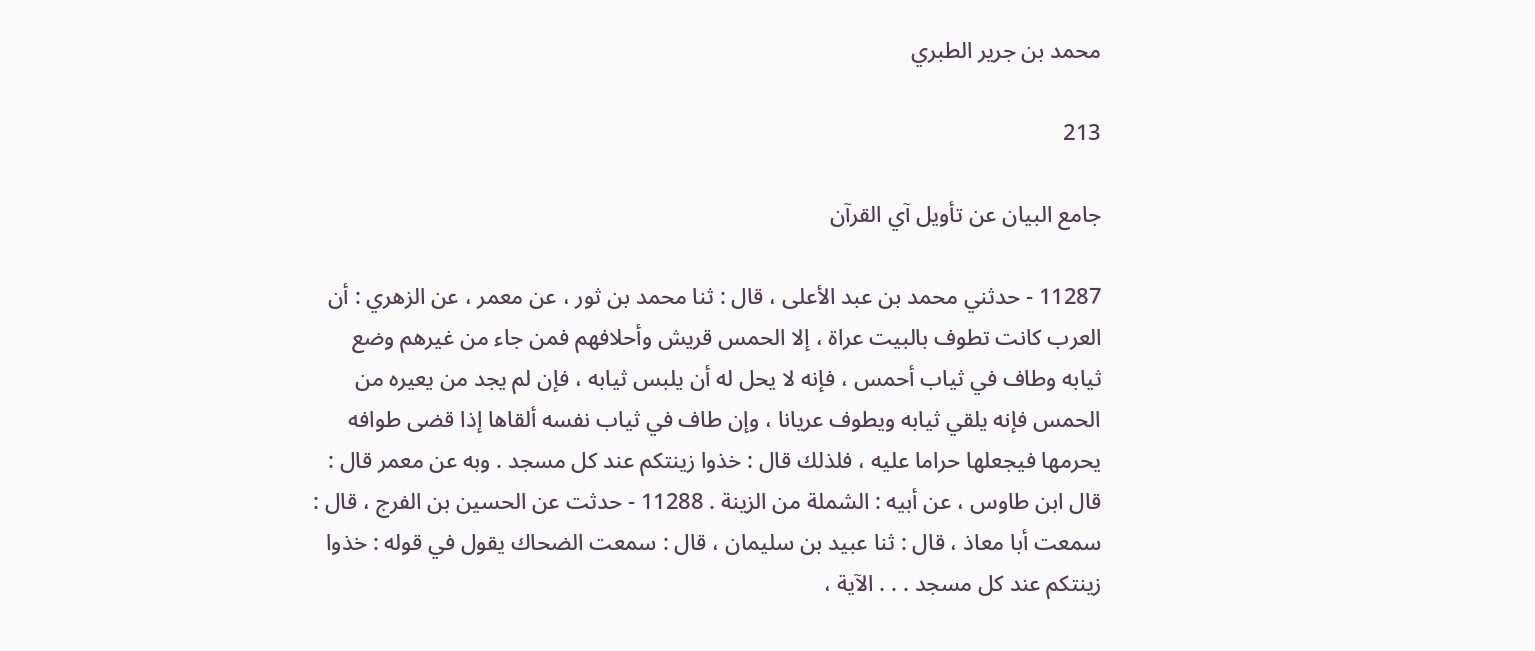محمد بن جرير الطبري

213

جامع البيان عن تأويل آي القرآن

11287 - حدثني محمد بن عبد الأعلى ، قال : ثنا محمد بن ثور ، عن معمر ، عن الزهري : أن العرب كانت تطوف بالبيت عراة ، إلا الحمس قريش وأحلافهم فمن جاء من غيرهم وضع ثيابه وطاف في ثياب أحمس ، فإنه لا يحل له أن يلبس ثيابه ، فإن لم يجد من يعيره من الحمس فإنه يلقي ثيابه ويطوف عريانا ، وإن طاف في ثياب نفسه ألقاها إذا قضى طوافه يحرمها فيجعلها حراما عليه ، فلذلك قال : خذوا زينتكم عند كل مسجد . وبه عن معمر قال : قال ابن طاوس ، عن أبيه : الشملة من الزينة . 11288 - حدثت عن الحسين بن الفرج ، قال : سمعت أبا معاذ ، قال : ثنا عبيد بن سليمان ، قال : سمعت الضحاك يقول في قوله : خذوا زينتكم عند كل مسجد . . . الآية ،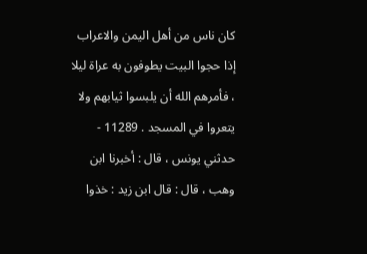كان ناس من أهل اليمن والاعراب إذا حجوا البيت يطوفون به عراة ليلا ، فأمرهم الله أن يلبسوا ثيابهم ولا يتعروا في المسجد . 11289 - حدثني يونس ، قال : أخبرنا ابن وهب ، قال : قال ابن زيد : خذوا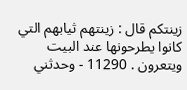زينتكم قال : زينتهم ثيابهم التي كانوا يطرحونها عند البيت ويتعرون . 11290 - وحدثني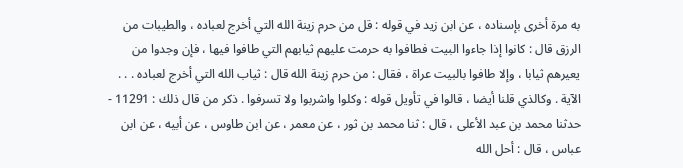به مرة أخرى بإسناده ، عن ابن زيد في قوله : قل من حرم زينة الله التي أخرج لعباده ، والطيبات من الرزق قال : كانوا إذا جاءوا البيت فطافوا به حرمت عليهم ثيابهم التي طافوا فيها ، فإن وجدوا من يعيرهم ثيابا ، وإلا طافوا بالبيت عراة ، فقال : من حرم زينة الله قال : ثياب الله التي أخرج لعباده . . . الآية . وكالذي قلنا أيضا ، قالوا في تأويل قوله : وكلوا واشربوا ولا تسرفوا . ذكر من قال ذلك : 11291 - حدثنا محمد بن عبد الأعلى ، قال : ثنا محمد بن ثور ، عن معمر ، عن ابن طاوس ، عن أبيه ، عن ابن عباس ، قال : أحل الله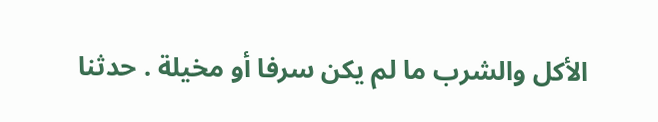الأكل والشرب ما لم يكن سرفا أو مخيلة . حدثنا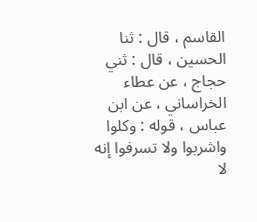القاسم ، قال : ثنا الحسين ، قال : ثني حجاج ، عن عطاء الخراساني ، عن ابن عباس ، قوله : وكلوا واشربوا ولا تسرفوا إنه لا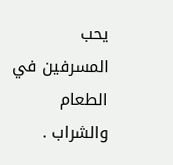يحب المسرفين في الطعام والشراب .